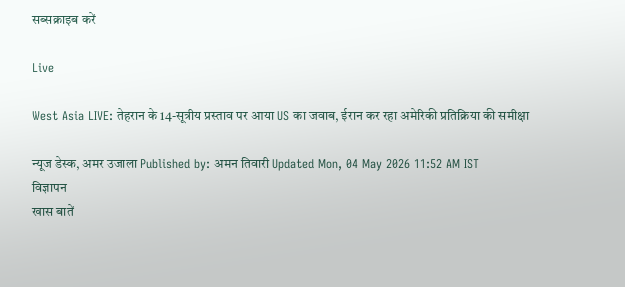सब्सक्राइब करें

Live

West Asia LIVE: तेहरान के 14-सूत्रीय प्रस्ताव पर आया US का जवाब, ईरान कर रहा अमेरिकी प्रतिक्रिया की समीक्षा

न्यूज डेस्क, अमर उजाला Published by: अमन तिवारी Updated Mon, 04 May 2026 11:52 AM IST
विज्ञापन
खास बातें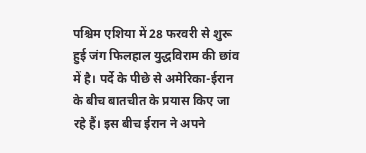पश्चिम एशिया में 28 फरवरी से शुरू हुई जंग फिलहाल युद्धविराम की छांव में है। पर्दे के पीछे से अमेरिका-ईरान के बीच बातचीत के प्रयास किए जा रहे हैं। इस बीच ईरान ने अपने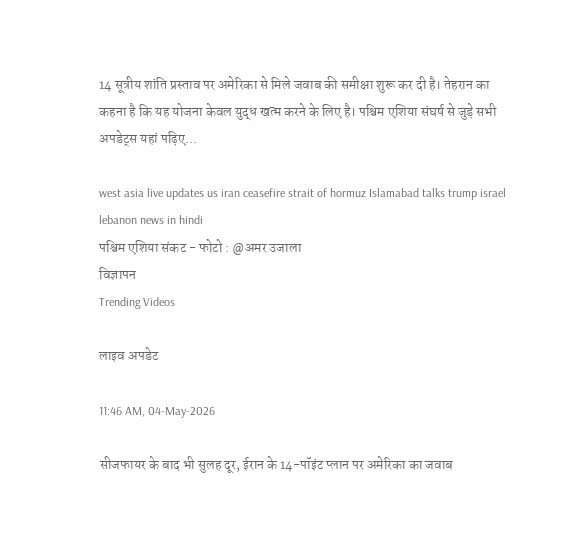14 सूत्रीय शांति प्रस्ताव पर अमेरिका से मिले जवाब की समीक्षा शुरू कर दी है। तेहरान का कहना है कि यह योजना केवल युद्ध खत्म करने के लिए है। पश्चिम एशिया संघर्ष से जुड़े सभी अपडेट्स यहां पढ़िए...

west asia live updates us iran ceasefire strait of hormuz Islamabad talks trump israel lebanon news in hindi
पश्चिम एशिया संकट - फोटो : @अमर उजाला
विज्ञापन
Trending Videos

लाइव अपडेट

11:46 AM, 04-May-2026

सीजफायर के बाद भी सुलह दूर, ईरान के 14-पॉइंट प्लान पर अमेरिका का जवाब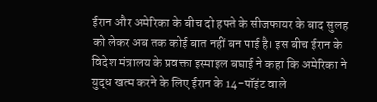ईरान और अमेरिका के बीच दो हफ्ते के सीजफायर के बाद सुलह को लेकर अब तक कोई बात नहीं बन पाई है। इस बीच ईरान के विदेश मंत्रालय के प्रवक्ता इस्माइल बघाई ने कहा कि अमेरिका ने युद्ध खत्म करने के लिए ईरान के 14-पॉइंट वाले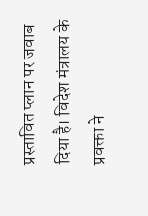प्रस्तावित प्लान पर जवाब दिया है। विदेश मंत्रालय के प्रवक्ता ने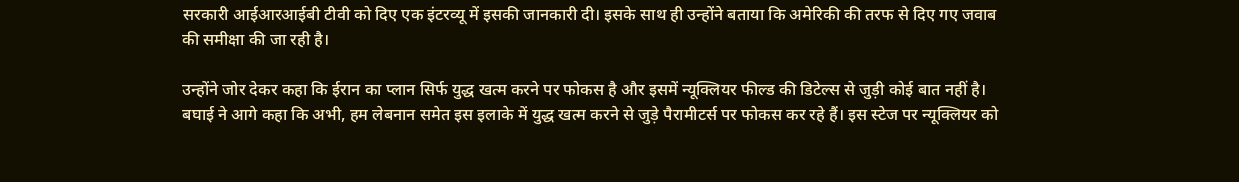सरकारी आईआरआईबी टीवी को दिए एक इंटरव्यू में इसकी जानकारी दी। इसके साथ ही उन्होंने बताया कि अमेरिकी की तरफ से दिए गए जवाब की समीक्षा की जा रही है।

उन्होंने जोर देकर कहा कि ईरान का प्लान सिर्फ युद्ध खत्म करने पर फोकस है और इसमें न्यूक्लियर फील्ड की डिटेल्स से जुड़ी कोई बात नहीं है। बघाई ने आगे कहा कि अभी, हम लेबनान समेत इस इलाके में युद्ध खत्म करने से जुड़े पैरामीटर्स पर फोकस कर रहे हैं। इस स्टेज पर न्यूक्लियर को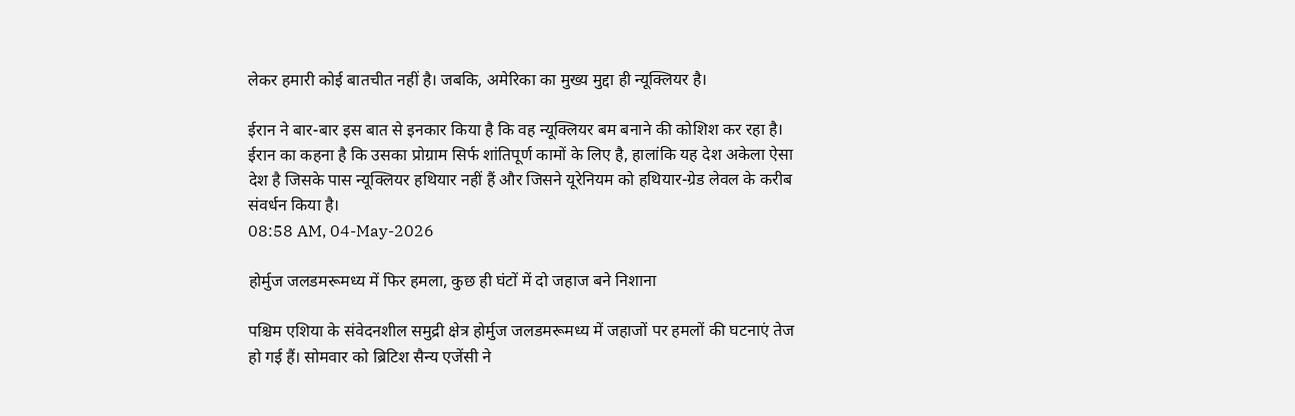लेकर हमारी कोई बातचीत नहीं है। जबकि, अमेरिका का मुख्य मुद्दा ही न्यूक्लियर है।

ईरान ने बार-बार इस बात से इनकार किया है कि वह न्यूक्लियर बम बनाने की कोशिश कर रहा है। ईरान का कहना है कि उसका प्रोग्राम सिर्फ शांतिपूर्ण कामों के लिए है, हालांकि यह देश अकेला ऐसा देश है जिसके पास न्यूक्लियर हथियार नहीं हैं और जिसने यूरेनियम को हथियार-ग्रेड लेवल के करीब संवर्धन किया है।
08:58 AM, 04-May-2026

होर्मुज जलडमरूमध्य में फिर हमला, कुछ ही घंटों में दो जहाज बने निशाना

पश्चिम एशिया के संवेदनशील समुद्री क्षेत्र होर्मुज जलडमरूमध्य में जहाजों पर हमलों की घटनाएं तेज हो गई हैं। सोमवार को ब्रिटिश सैन्य एजेंसी ने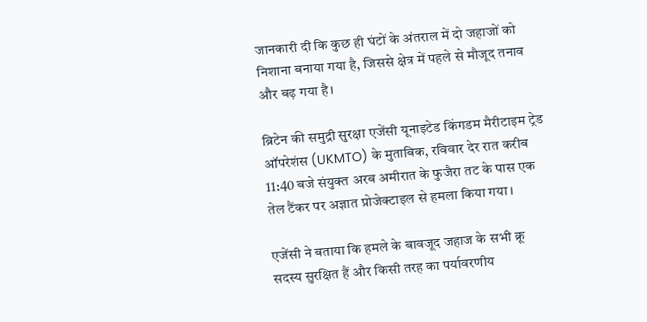जानकारी दी कि कुछ ही घंटों के अंतराल में दो जहाजों को निशाना बनाया गया है, जिससे क्षेत्र में पहले से मौजूद तनाव और बढ़ गया है।

ब्रिटेन की समुद्री सुरक्षा एजेंसी यूनाइटेड किंगडम मैरीटाइम ट्रेड ऑपरेशंस (UKMTO) के मुताबिक, रविवार देर रात करीब 11:40 बजे संयुक्त अरब अमीरात के फुजैरा तट के पास एक तेल टैंकर पर अज्ञात प्रोजेक्टाइल से हमला किया गया।

एजेंसी ने बताया कि हमले के बावजूद जहाज के सभी क्रू सदस्य सुरक्षित हैं और किसी तरह का पर्यावरणीय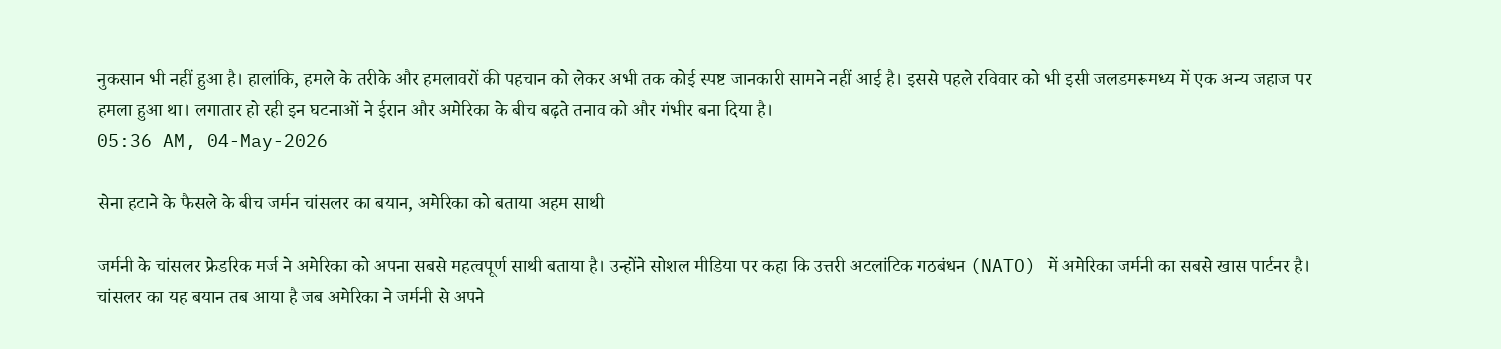नुकसान भी नहीं हुआ है। हालांकि, हमले के तरीके और हमलावरों की पहचान को लेकर अभी तक कोई स्पष्ट जानकारी सामने नहीं आई है। इससे पहले रविवार को भी इसी जलडमरूमध्य में एक अन्य जहाज पर हमला हुआ था। लगातार हो रही इन घटनाओं ने ईरान और अमेरिका के बीच बढ़ते तनाव को और गंभीर बना दिया है।
05:36 AM, 04-May-2026

सेना हटाने के फैसले के बीच जर्मन चांसलर का बयान, अमेरिका को बताया अहम साथी

जर्मनी के चांसलर फ्रेडरिक मर्ज ने अमेरिका को अपना सबसे महत्वपूर्ण साथी बताया है। उन्होंने सोशल मीडिया पर कहा कि उत्तरी अटलांटिक गठबंधन (NATO) में अमेरिका जर्मनी का सबसे खास पार्टनर है। चांसलर का यह बयान तब आया है जब अमेरिका ने जर्मनी से अपने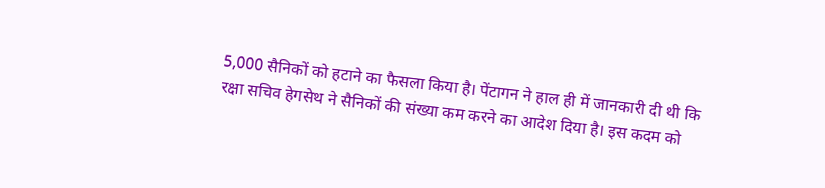5,000 सैनिकों को हटाने का फैसला किया है। पेंटागन ने हाल ही में जानकारी दी थी कि रक्षा सचिव हेगसेथ ने सैनिकों की संख्या कम करने का आदेश दिया है। इस कदम को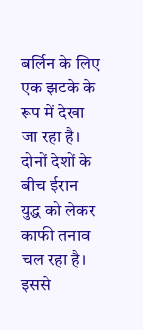बर्लिन के लिए एक झटके के रूप में देखा जा रहा है। दोनों देशों के बीच ईरान युद्ध को लेकर काफी तनाव चल रहा है। इससे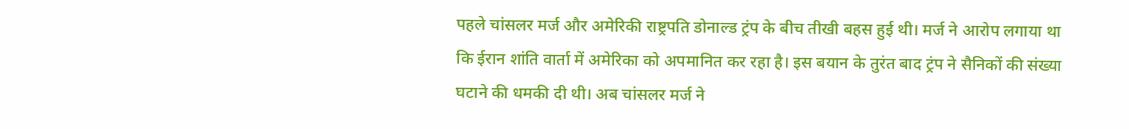पहले चांसलर मर्ज और अमेरिकी राष्ट्रपति डोनाल्ड ट्रंप के बीच तीखी बहस हुई थी। मर्ज ने आरोप लगाया था कि ईरान शांति वार्ता में अमेरिका को अपमानित कर रहा है। इस बयान के तुरंत बाद ट्रंप ने सैनिकों की संख्या घटाने की धमकी दी थी। अब चांसलर मर्ज ने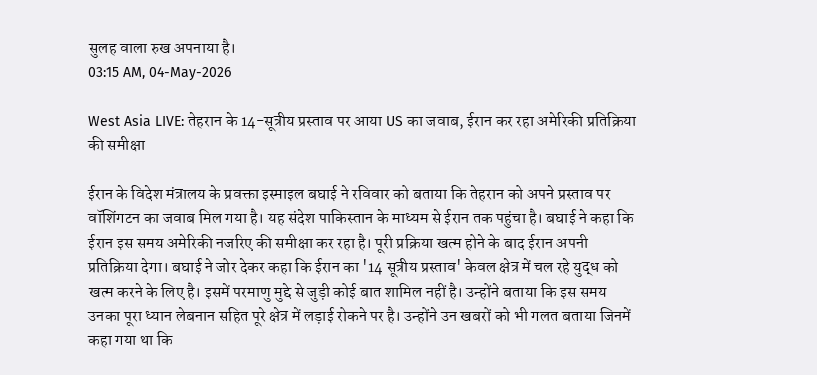सुलह वाला रुख अपनाया है।
03:15 AM, 04-May-2026

West Asia LIVE: तेहरान के 14-सूत्रीय प्रस्ताव पर आया US का जवाब, ईरान कर रहा अमेरिकी प्रतिक्रिया की समीक्षा

ईरान के विदेश मंत्रालय के प्रवक्ता इस्माइल बघाई ने रविवार को बताया कि तेहरान को अपने प्रस्ताव पर वॉशिंगटन का जवाब मिल गया है। यह संदेश पाकिस्तान के माध्यम से ईरान तक पहुंचा है। बघाई ने कहा कि ईरान इस समय अमेरिकी नजरिए की समीक्षा कर रहा है। पूरी प्रक्रिया खत्म होने के बाद ईरान अपनी प्रतिक्रिया देगा। बघाई ने जोर देकर कहा कि ईरान का '14 सूत्रीय प्रस्ताव' केवल क्षेत्र में चल रहे युद्ध को खत्म करने के लिए है। इसमें परमाणु मुद्दे से जुड़ी कोई बात शामिल नहीं है। उन्होंने बताया कि इस समय उनका पूरा ध्यान लेबनान सहित पूरे क्षेत्र में लड़ाई रोकने पर है। उन्होंने उन खबरों को भी गलत बताया जिनमें कहा गया था कि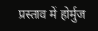प्रस्ताव में होर्मुज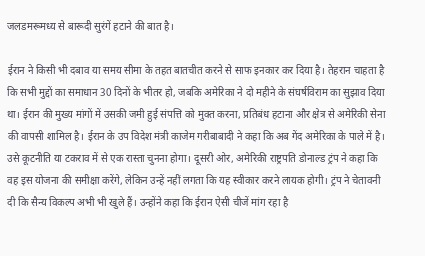जलडमरूमध्य से बारूदी सुरंगें हटाने की बात है।

ईरान ने किसी भी दबाव या समय सीमा के तहत बातचीत करने से साफ इनकार कर दिया है। तेहरान चाहता है कि सभी मुद्दों का समाधान 30 दिनों के भीतर हो, जबकि अमेरिका ने दो महीने के संघर्षविराम का सुझाव दिया था। ईरान की मुख्य मांगों में उसकी जमी हुई संपत्ति को मुक्त करना, प्रतिबंध हटाना और क्षेत्र से अमेरिकी सेना की वापसी शामिल है। ईरान के उप विदेश मंत्री काजेम गरीबाबादी ने कहा कि अब गेंद अमेरिका के पाले में है। उसे कूटनीति या टकराव में से एक रास्ता चुनना होगा। दूसरी ओर, अमेरिकी राष्ट्रपति डोनाल्ड ट्रंप ने कहा कि वह इस योजना की समीक्षा करेंगे, लेकिन उन्हें नहीं लगता कि यह स्वीकार करने लायक होगी। ट्रंप ने चेतावनी दी कि सैन्य विकल्प अभी भी खुले हैं। उन्होंने कहा कि ईरान ऐसी चीजें मांग रहा है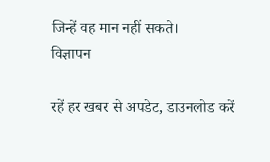जिन्हें वह मान नहीं सकते।
विज्ञापन

रहें हर खबर से अपडेट, डाउनलोड करें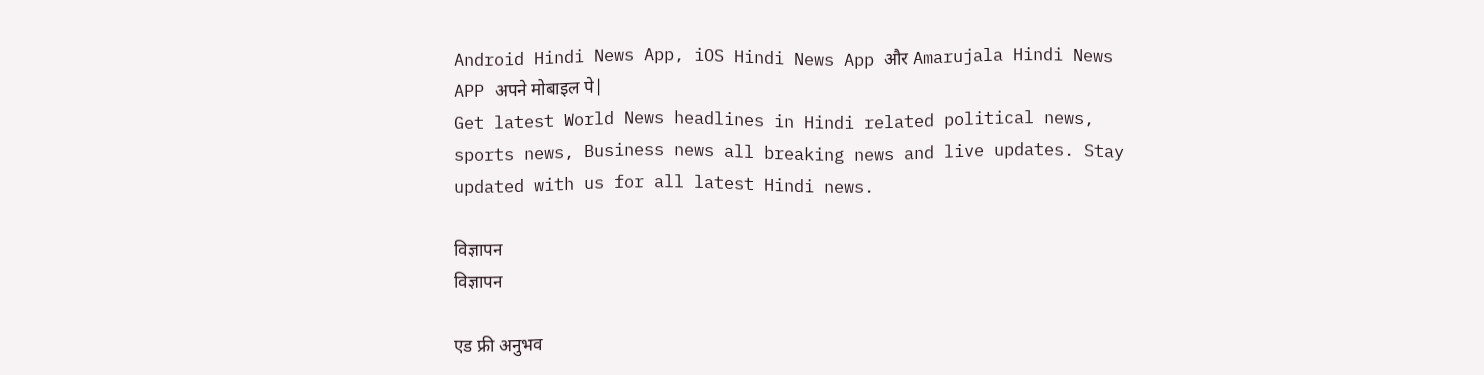Android Hindi News App, iOS Hindi News App और Amarujala Hindi News APP अपने मोबाइल पे|
Get latest World News headlines in Hindi related political news, sports news, Business news all breaking news and live updates. Stay updated with us for all latest Hindi news.

विज्ञापन
विज्ञापन

एड फ्री अनुभव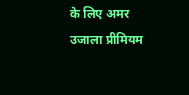के लिए अमर उजाला प्रीमियम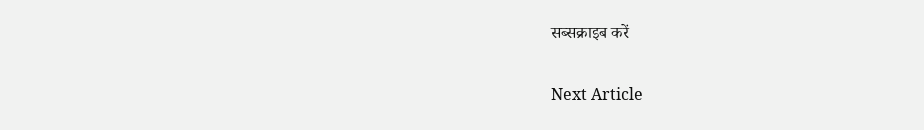सब्सक्राइब करें

Next Article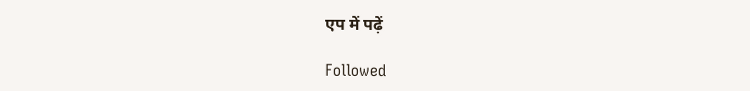एप में पढ़ें

Followed